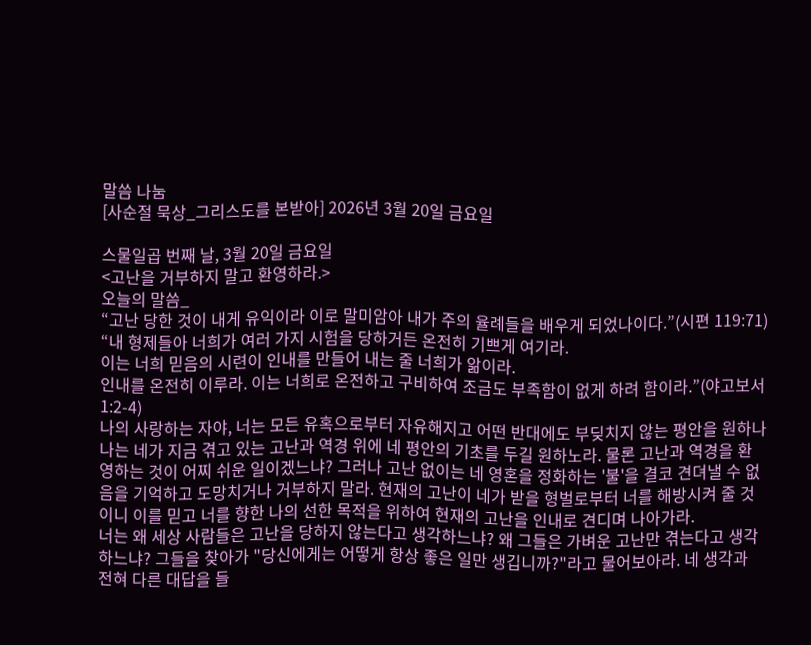말씀 나눔
[사순절 묵상_그리스도를 본받아] 2026년 3월 20일 금요일

스물일곱 번째 날, 3월 20일 금요일
<고난을 거부하지 말고 환영하라.>
오늘의 말씀_
“고난 당한 것이 내게 유익이라 이로 말미암아 내가 주의 율례들을 배우게 되었나이다.”(시편 119:71)
“내 형제들아 너희가 여러 가지 시험을 당하거든 온전히 기쁘게 여기라.
이는 너희 믿음의 시련이 인내를 만들어 내는 줄 너희가 앎이라.
인내를 온전히 이루라. 이는 너희로 온전하고 구비하여 조금도 부족함이 없게 하려 함이라.”(야고보서 1:2-4)
나의 사랑하는 자야, 너는 모든 유혹으로부터 자유해지고 어떤 반대에도 부딪치지 않는 평안을 원하나 나는 네가 지금 겪고 있는 고난과 역경 위에 네 평안의 기초를 두길 원하노라. 물론 고난과 역경을 환영하는 것이 어찌 쉬운 일이겠느냐? 그러나 고난 없이는 네 영혼을 정화하는 '불'을 결코 견뎌낼 수 없음을 기억하고 도망치거나 거부하지 말라. 현재의 고난이 네가 받을 형벌로부터 너를 해방시켜 줄 것이니 이를 믿고 너를 향한 나의 선한 목적을 위하여 현재의 고난을 인내로 견디며 나아가라.
너는 왜 세상 사람들은 고난을 당하지 않는다고 생각하느냐? 왜 그들은 가벼운 고난만 겪는다고 생각하느냐? 그들을 찾아가 "당신에게는 어떻게 항상 좋은 일만 생깁니까?"라고 물어보아라. 네 생각과 전혀 다른 대답을 들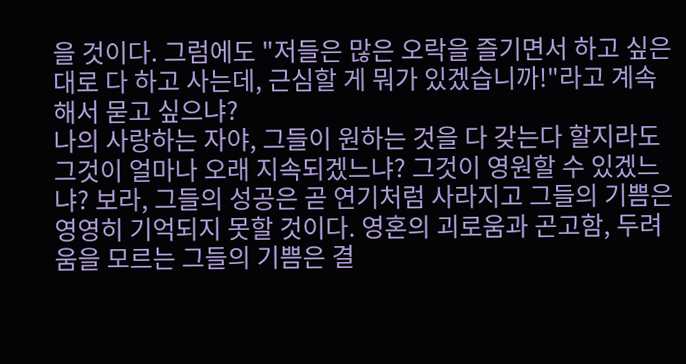을 것이다. 그럼에도 "저들은 많은 오락을 즐기면서 하고 싶은 대로 다 하고 사는데, 근심할 게 뭐가 있겠습니까!"라고 계속해서 묻고 싶으냐?
나의 사랑하는 자야, 그들이 원하는 것을 다 갖는다 할지라도 그것이 얼마나 오래 지속되겠느냐? 그것이 영원할 수 있겠느냐? 보라, 그들의 성공은 곧 연기처럼 사라지고 그들의 기쁨은 영영히 기억되지 못할 것이다. 영혼의 괴로움과 곤고함, 두려움을 모르는 그들의 기쁨은 결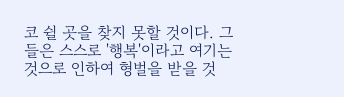코 쉴 곳을 찾지 못할 것이다. 그들은 스스로 '행복'이라고 여기는 것으로 인하여 형벌을 받을 것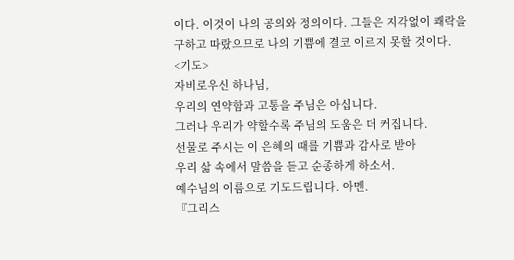이다. 이것이 나의 공의와 정의이다. 그들은 지각없이 쾌락을 구하고 따랐으므로 나의 기쁨에 결코 이르지 못할 것이다.
<기도>
자비로우신 하나님,
우리의 연약함과 고통을 주님은 아십니다.
그러나 우리가 약할수록 주님의 도움은 더 커집니다.
선물로 주시는 이 은혜의 때를 기쁨과 감사로 받아
우리 삶 속에서 말씀을 듣고 순종하게 하소서.
예수님의 이름으로 기도드립니다. 아멘.
『그리스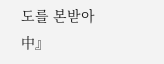도를 본받아 中』